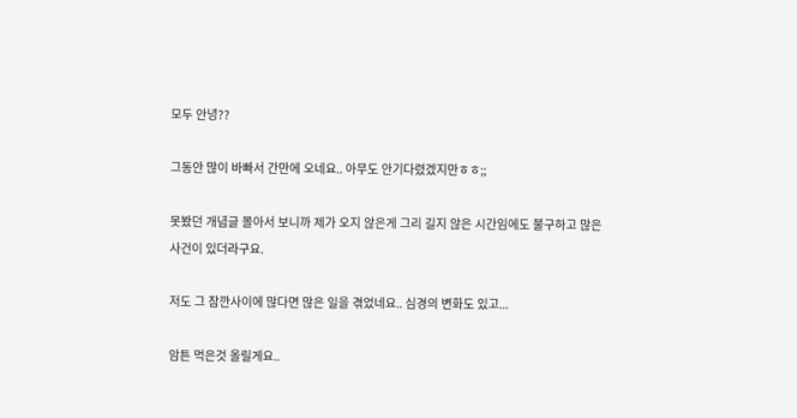모두 안녕??

그동안 많이 바빠서 간만에 오네요.. 아무도 안기다렸겠지만ㅎㅎ;;

못봤던 개념글 몰아서 보니까 제가 오지 않은게 그리 길지 않은 시간임에도 불구하고 많은 사건이 있더라구요.

저도 그 잠깐사이에 많다면 많은 일을 겪었네요.. 심경의 변화도 있고...

암튼 먹은것 올릴게요..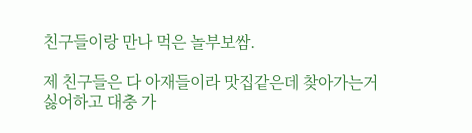친구들이랑 만나 먹은 놀부보쌈.

제 친구들은 다 아재들이라 맛집같은데 찾아가는거 싫어하고 대충 가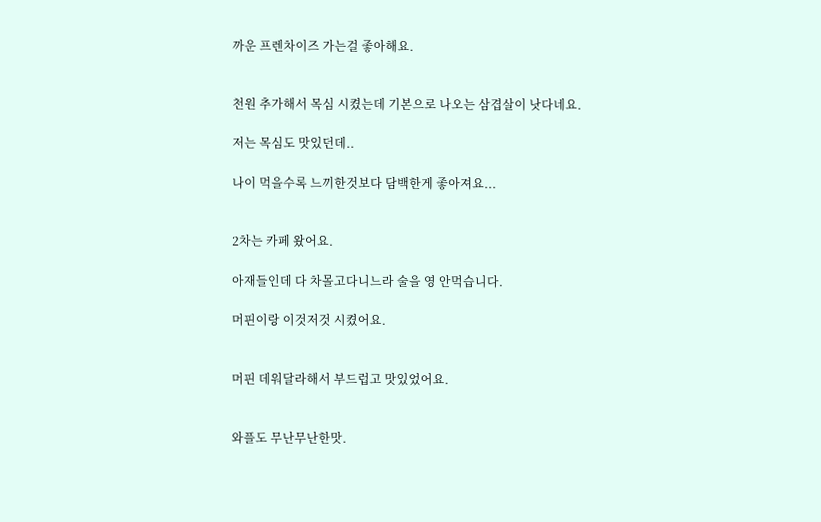까운 프렌차이즈 가는걸 좋아해요.


천원 추가해서 목심 시켰는데 기본으로 나오는 삼겹살이 낫다네요.

저는 목심도 맛있던데..

나이 먹을수록 느끼한것보다 담백한게 좋아져요...


2차는 카페 왔어요.

아재들인데 다 차몰고다니느라 술을 영 안먹습니다.

머핀이랑 이것저것 시켰어요.


머핀 데워달라해서 부드럽고 맛있었어요.


와플도 무난무난한맛.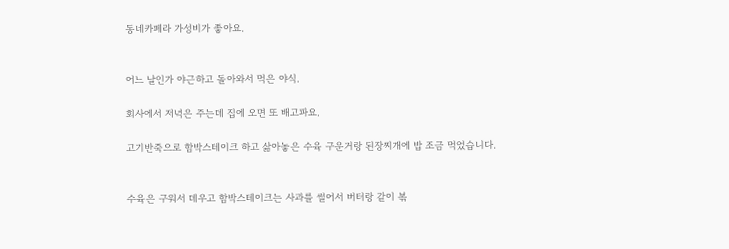동네카페라 가성비가 좋아요.


어느 날인가 야근하고 돌아와서 먹은 야식.

회사에서 저녁은 주는데 집에 오면 또 배고파요.

고기반죽으로 함박스테이크 하고 삶아놓은 수육 구운거랑 된장찌개에 밥 조금 먹었습니다.


수육은 구워서 데우고 함박스테이크는 사과를 썰어서 버터랑 같이 볶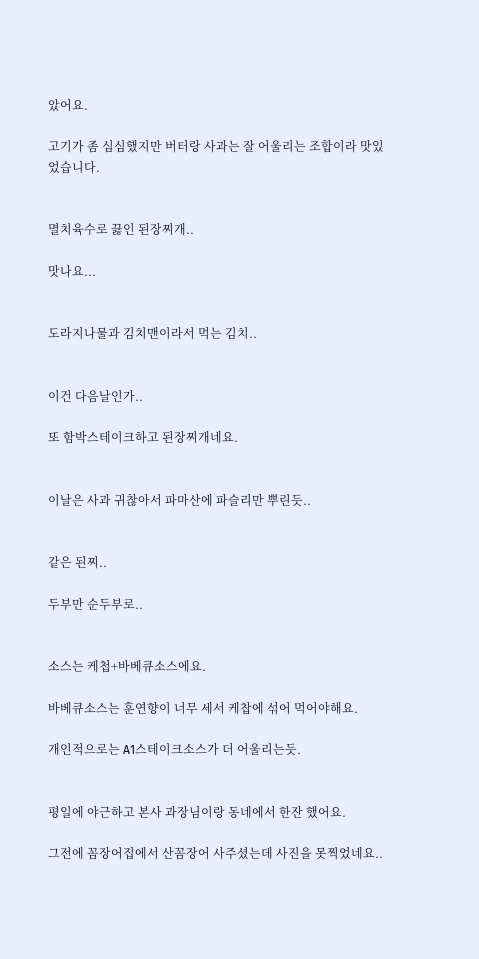았어요.

고기가 좀 심심했지만 버터랑 사과는 잘 어울리는 조합이라 맛있었습니다.


멸치육수로 끓인 된장찌개..

맛나요...


도라지나물과 김치맨이라서 먹는 김치..


이건 다음날인가..

또 함박스테이크하고 된장찌개네요.


이날은 사과 귀찮아서 파마산에 파슬리만 뿌린듯..


같은 된찌..

두부만 순두부로..


소스는 케첩+바베큐소스에요.

바베큐소스는 훈연향이 너무 세서 케찹에 섞어 먹어야해요.

개인적으로는 A1스테이크소스가 더 어울리는듯.


평일에 야근하고 본사 과장님이랑 동네에서 한잔 했어요.

그전에 꼼장어집에서 산꼼장어 사주셨는데 사진을 못찍었네요..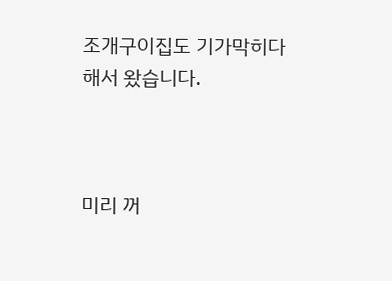조개구이집도 기가막히다 해서 왔습니다.



미리 꺼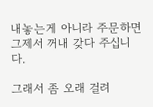내놓는게 아니라 주문하면 그제서 꺼내 갖다 주십니다.

그래서 좀 오래 걸려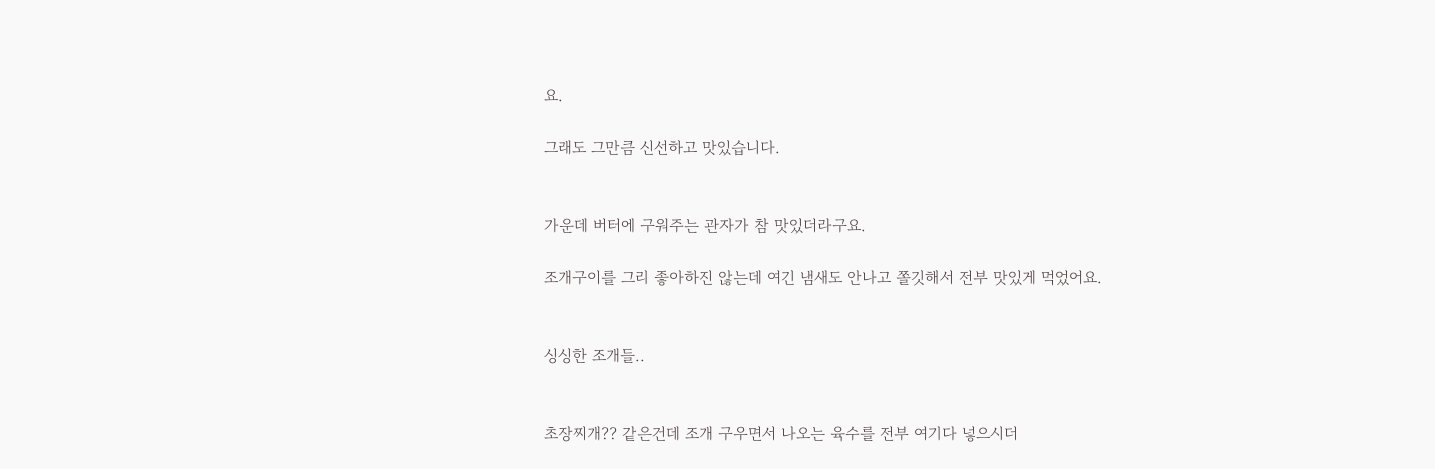요.

그래도 그만큼 신선하고 맛있습니다.


가운데 버터에 구워주는 관자가 참 맛있더라구요.

조개구이를 그리 좋아하진 않는데 여긴 냄새도 안나고 쫄깃해서 전부 맛있게 먹었어요.


싱싱한 조개들..


초장찌개?? 같은건데 조개 구우면서 나오는 육수를 전부 여기다 넣으시더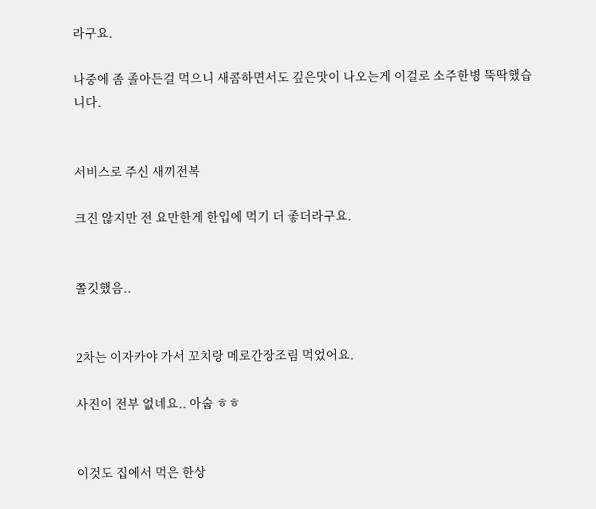라구요.

나중에 좀 졸아든걸 먹으니 새콤하면서도 깊은맛이 나오는게 이걸로 소주한병 뚝딱했습니다.


서비스로 주신 새끼전복

크진 않지만 전 요만한게 한입에 먹기 더 좋더라구요.


쫄깃했음..


2차는 이자카야 가서 꼬치랑 메로간장조림 먹었어요.

사진이 전부 없네요.. 아숩 ㅎㅎ


이것도 집에서 먹은 한상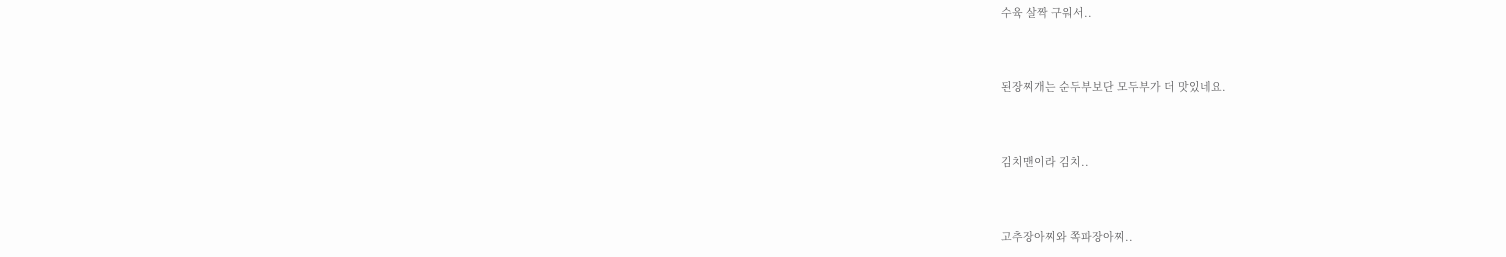수육 살짝 구워서..


된장찌개는 순두부보단 모두부가 더 맛있네요.


김치맨이라 김치..


고추장아찌와 쪽파장아찌..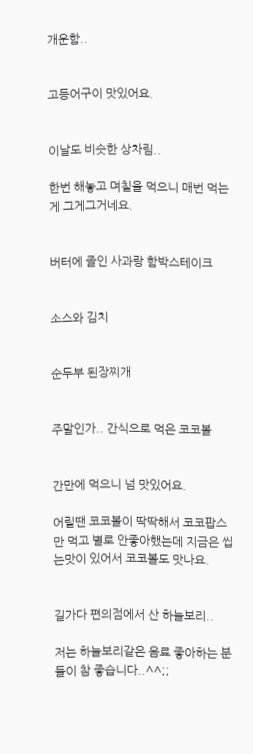개운함..


고등어구이 맛있어요.


이날도 비슷한 상차림..

한번 해놓고 며칠을 먹으니 매번 먹는게 그게그거네요.


버터에 졸인 사과랑 함박스테이크


소스와 김치


순두부 된장찌개


주말인가.. 간식으로 먹은 코코볼


간만에 먹으니 넘 맛있어요.

어릴땐 코코볼이 딱딱해서 코코팝스만 먹고 별로 안좋아했는데 지금은 씹는맛이 있어서 코코볼도 맛나요.


길가다 편의점에서 산 하늘보리..

저는 하늘보리같은 음료 좋아하는 분들이 참 좋습니다..^^;;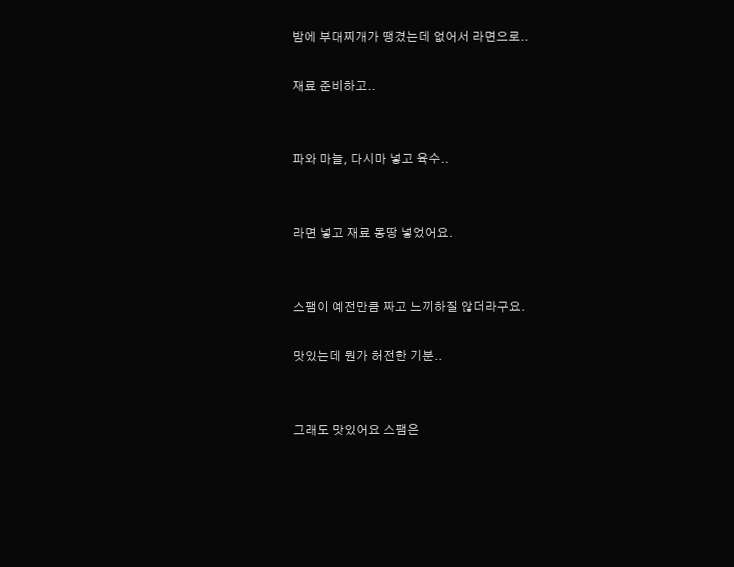밤에 부대찌개가 땡겼는데 없어서 라면으로..

재료 준비하고..


파와 마늘, 다시마 넣고 육수..


라면 넣고 재료 몽땅 넣었어요.


스팸이 예전만큼 짜고 느끼하질 않더라구요.

맛있는데 뭔가 허전한 기분..


그래도 맛있어요 스팸은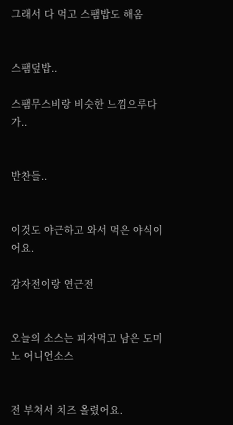그래서 다 먹고 스팸밥도 해옴


스팸덮밥..

스팸무스비랑 비슷한 느낌으루다가..


반찬들..


이것도 야근하고 와서 먹은 야식이어요.

감자전이랑 연근전


오늘의 소스는 피자먹고 남은 도미노 어니언소스


전 부쳐서 치즈 올렸어요.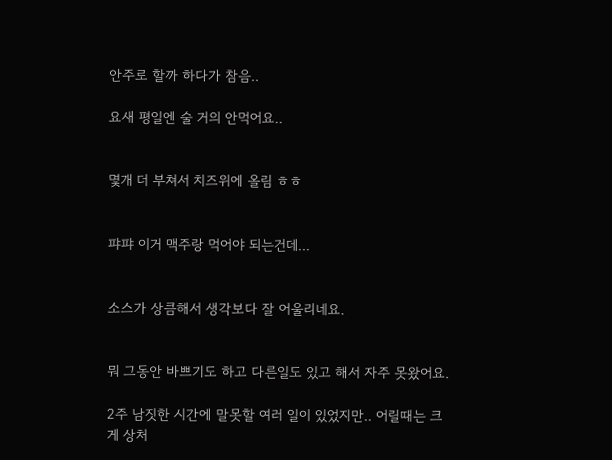안주로 할까 하다가 참음..

요새 평일엔 술 거의 안먹어요..


몇개 더 부쳐서 치즈위에 올림 ㅎㅎ


퍄퍄 이거 맥주랑 먹어야 되는건데...


소스가 상큼해서 생각보다 잘 어울리네요.


뭐 그동안 바쁘기도 하고 다른일도 있고 해서 자주 못왔어요.

2주 남짓한 시간에 말못할 여러 일이 있었지만.. 어릴때는 크게 상처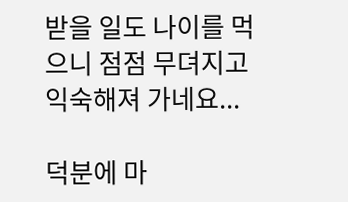받을 일도 나이를 먹으니 점점 무뎌지고 익숙해져 가네요...

덕분에 마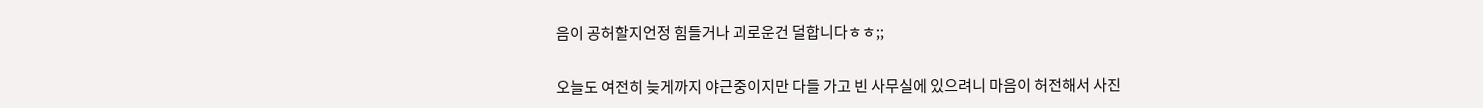음이 공허할지언정 힘들거나 괴로운건 덜합니다ㅎㅎ;;

오늘도 여전히 늦게까지 야근중이지만 다들 가고 빈 사무실에 있으려니 마음이 허전해서 사진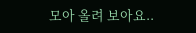모아 올려 보아요..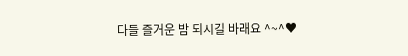다들 즐거운 밤 되시길 바래요 ^~^♥